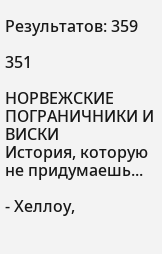Результатов: 359

351

НОРВЕЖСКИЕ ПОГРАНИЧНИКИ И ВИСКИ
История, которую не придумаешь...

- Хеллоу,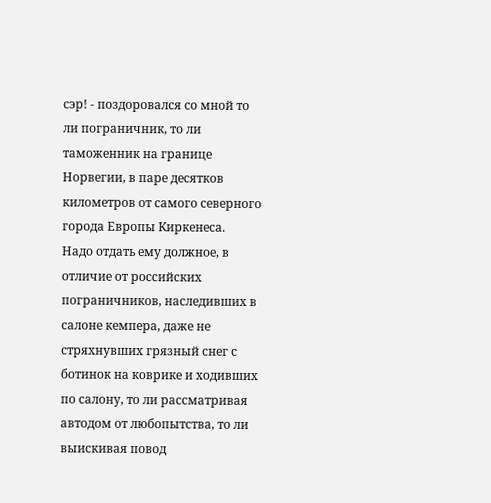сэр! - поздоровался со мной то ли пограничник, то ли таможенник на границе Норвегии, в паре десятков километров от самого северного города Европы Киркенеса.
Надо отдать ему должное, в отличие от российских пограничников, наследивших в салоне кемпера, даже не стряхнувших грязный снег с ботинок на коврике и ходивших по салону, то ли рассматривая автодом от любопытства, то ли выискивая повод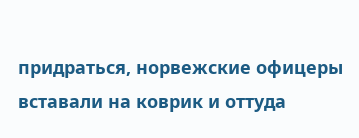придраться, норвежские офицеры вставали на коврик и оттуда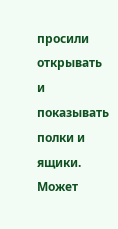просили открывать и показывать полки и ящики.
Может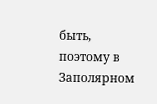быть, поэтому в Заполярном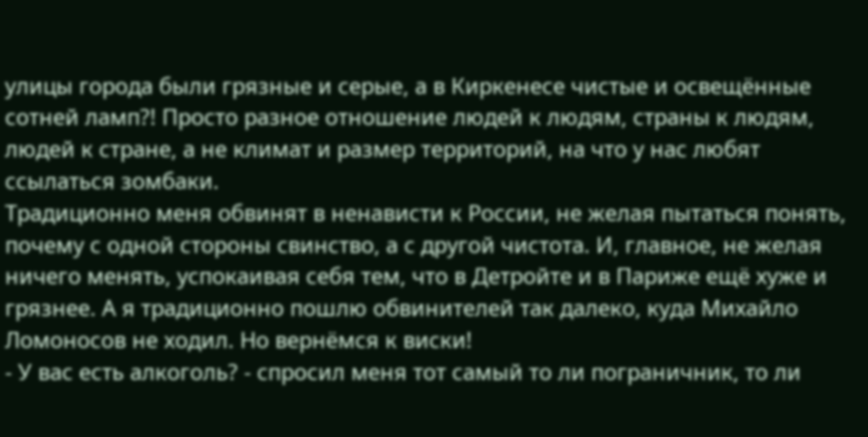улицы города были грязные и серые, а в Киркенесе чистые и освещённые сотней ламп?! Просто разное отношение людей к людям, страны к людям, людей к стране, а не климат и размер территорий, на что у нас любят ссылаться зомбаки.
Традиционно меня обвинят в ненависти к России, не желая пытаться понять, почему с одной стороны свинство, а с другой чистота. И, главное, не желая ничего менять, успокаивая себя тем, что в Детройте и в Париже ещё хуже и грязнее. А я традиционно пошлю обвинителей так далеко, куда Михайло Ломоносов не ходил. Но вернёмся к виски!
- У вас есть алкоголь? - спросил меня тот самый то ли пограничник, то ли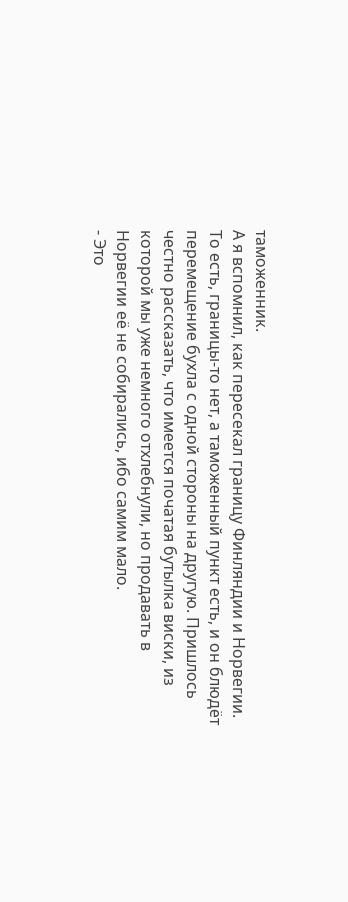таможенник.
А я вспомнил, как пересекал границу Финляндии и Норвегии. То есть, границы-то нет, а таможенный пункт есть, и он блюдёт перемещение бухла с одной стороны на другую. Пришлось честно рассказать, что имеется початая бутылка виски, из которой мы уже немного отхлебнули, но продавать в Норвегии её не собирались, ибо самим мало.
- Это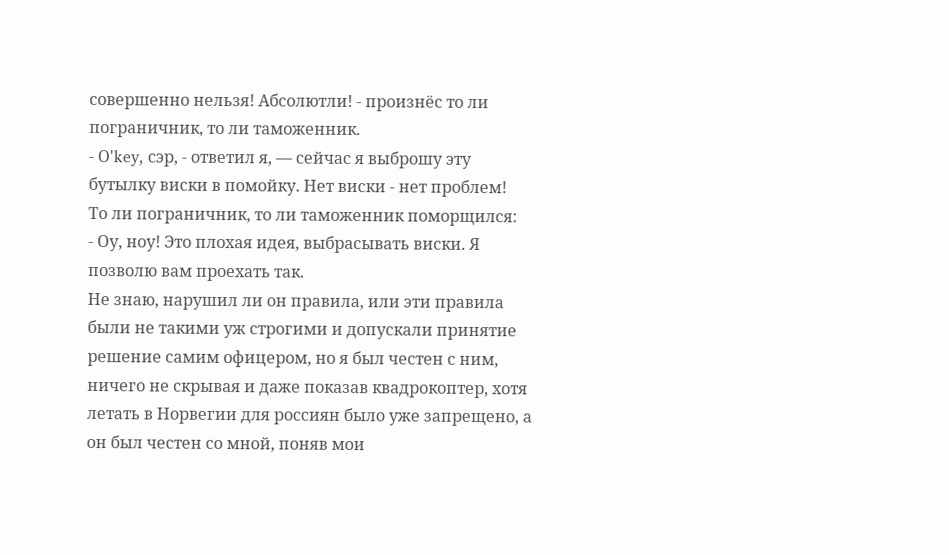совершенно нельзя! Абсолютли! - произнёс то ли пограничник, то ли таможенник.
- О'key, сэр, - ответил я, — сейчас я выброшу эту бутылку виски в помойку. Нет виски - нет проблем!
То ли пограничник, то ли таможенник поморщился:
- Оу, ноу! Это плохая идея, выбрасывать виски. Я позволю вам проехать так.
Не знаю, нарушил ли он правила, или эти правила были не такими уж строгими и допускали принятие решение самим офицером, но я был честен с ним, ничего не скрывая и даже показав квадрокоптер, хотя летать в Норвегии для россиян было уже запрещено, а он был честен со мной, поняв мои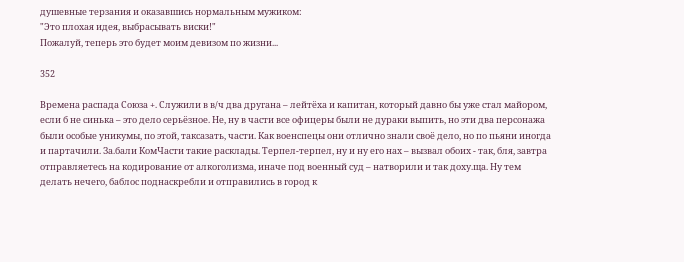душевные терзания и оказавшись нормальным мужиком:
"Это плохая идея, выбрасывать виски!"
Пожалуй, теперь это будет моим девизом по жизни...

352

Времена распада Союза +. Служили в в/ч два другана – лейтёха и капитан, который давно бы уже стал майором, если б не синька – это дело серьёзное. Не, ну в части все офицеры были не дураки выпить, но эти два персонажа были особые уникумы, по этой, таксазать, части. Как военспецы они отлично знали своё дело, но по пьяни иногда и партачили. За.бали КомЧасти такие расклады. Терпел-терпел, ну и ну его нах – вызвал обоих - так, бля, завтра отправляетесь на кодирование от алкоголизма, иначе под военный суд – натворили и так доху.ща. Ну тем делать нечего, баблос поднаскребли и отправились в город к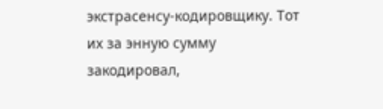экстрасенсу-кодировщику. Тот их за энную сумму закодировал,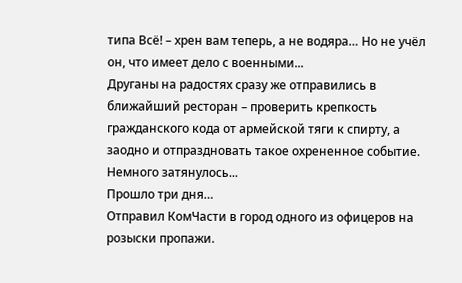типа Всё! – хрен вам теперь, а не водяра… Но не учёл он, что имеет дело с военными...
Друганы на радостях сразу же отправились в ближайший ресторан – проверить крепкость гражданского кода от армейской тяги к спирту, а заодно и отпраздновать такое охрененное событие. Немного затянулось...
Прошло три дня…
Отправил КомЧасти в город одного из офицеров на розыски пропажи.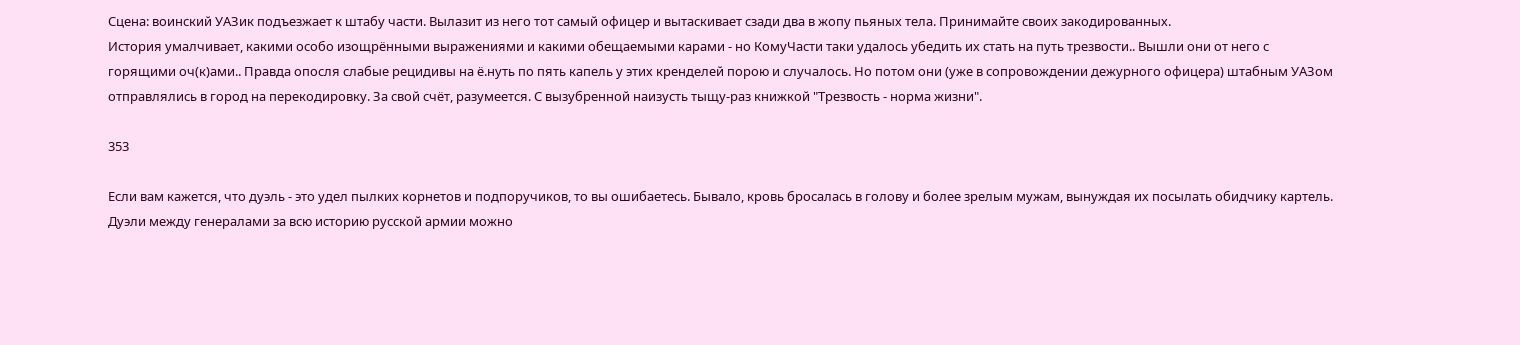Сцена: воинский УАЗик подъезжает к штабу части. Вылазит из него тот самый офицер и вытаскивает сзади два в жопу пьяных тела. Принимайте своих закодированных.
История умалчивает, какими особо изощрёнными выражениями и какими обещаемыми карами - но КомуЧасти таки удалось убедить их стать на путь трезвости.. Вышли они от него с горящими оч(к)ами.. Правда опосля слабые рецидивы на ё.нуть по пять капель у этих кренделей порою и случалось. Но потом они (уже в сопровождении дежурного офицера) штабным УАЗом отправлялись в город на перекодировку. За свой счёт, разумеется. С вызубренной наизусть тыщу-раз книжкой "Трезвость - норма жизни".

353

Если вам кажется, что дуэль - это удел пылких корнетов и подпоручиков, то вы ошибаетесь. Бывало, кровь бросалась в голову и более зрелым мужам, вынуждая их посылать обидчику картель. Дуэли между генералами за всю историю русской армии можно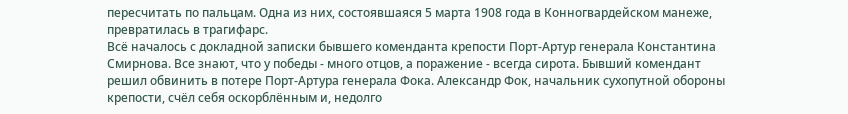пересчитать по пальцам. Одна из них, состоявшаяся 5 марта 1908 года в Конногвардейском манеже, превратилась в трагифарс.
Всё началось с докладной записки бывшего коменданта крепости Порт-Артур генерала Константина Смирнова. Все знают, что у победы - много отцов, а поражение - всегда сирота. Бывший комендант решил обвинить в потере Порт-Артура генерала Фока. Александр Фок, начальник сухопутной обороны крепости, счёл себя оскорблённым и, недолго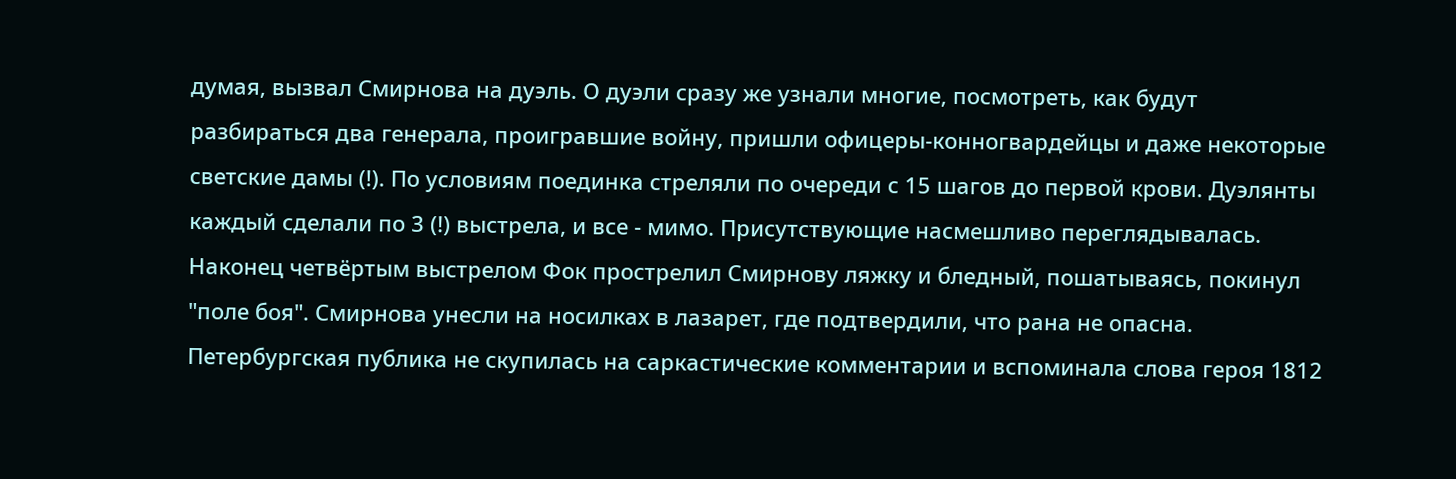думая, вызвал Смирнова на дуэль. О дуэли сразу же узнали многие, посмотреть, как будут разбираться два генерала, проигравшие войну, пришли офицеры-конногвардейцы и даже некоторые светские дамы (!). По условиям поединка стреляли по очереди с 15 шагов до первой крови. Дуэлянты каждый сделали по 3 (!) выстрела, и все - мимо. Присутствующие насмешливо переглядывалась. Наконец четвёртым выстрелом Фок прострелил Смирнову ляжку и бледный, пошатываясь, покинул "поле боя". Смирнова унесли на носилках в лазарет, где подтвердили, что рана не опасна. Петербургская публика не скупилась на саркастические комментарии и вспоминала слова героя 1812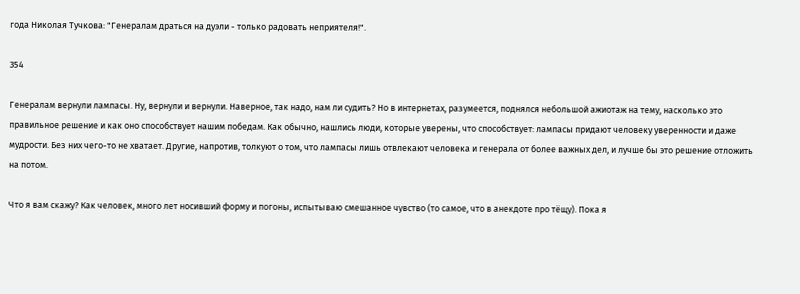года Николая Тучкова: "Генералам драться на дуэли - только радовать неприятеля!".

354

Генералам вернули лампасы. Ну, вернули и вернули. Наверное, так надо, нам ли судить? Но в интернетах, разумеется, поднялся небольшой ажиотаж на тему, насколько это правильное решение и как оно способствует нашим победам. Как обычно, нашлись люди, которые уверены, что способствует: лампасы придают человеку уверенности и даже мудрости. Без них чего-то не хватает. Другие, напротив, толкуют о том, что лампасы лишь отвлекают человека и генерала от более важных дел, и лучше бы это решение отложить на потом.

Что я вам скажу? Как человек, много лет носивший форму и погоны, испытываю смешанное чувство (то самое, что в анекдоте про тёщу). Пока я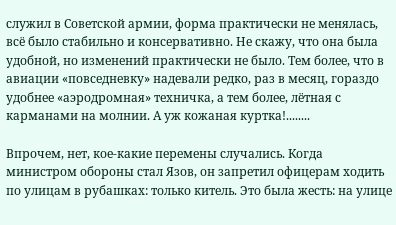служил в Советской армии, форма практически не менялась, всё было стабильно и консервативно. Не скажу, что она была удобной, но изменений практически не было. Тем более, что в авиации «повседневку» надевали редко, раз в месяц, гораздо удобнее «аэродромная» техничка, а тем более, лётная с карманами на молнии. А уж кожаная куртка!........

Впрочем, нет, кое-какие перемены случались. Когда министром обороны стал Язов, он запретил офицерам ходить по улицам в рубашках: только китель. Это была жесть: на улице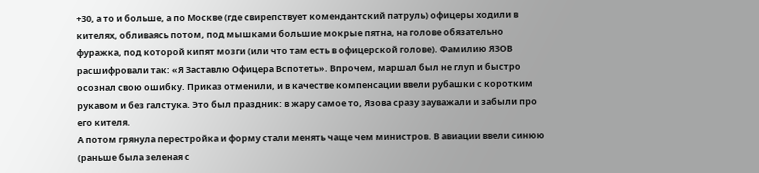+30, а то и больше, а по Москве (где свирепствует комендантский патруль) офицеры ходили в кителях, обливаясь потом, под мышками большие мокрые пятна, на голове обязательно фуражка, под которой кипят мозги (или что там есть в офицерской голове). Фамилию ЯЗОВ расшифровали так: «Я Заставлю Офицера Вспотеть». Впрочем, маршал был не глуп и быстро осознал свою ошибку. Приказ отменили, и в качестве компенсации ввели рубашки с коротким рукавом и без галстука. Это был праздник: в жару самое то, Язова сразу зауважали и забыли про его кителя.
А потом грянула перестройка и форму стали менять чаще чем министров. В авиации ввели синюю (раньше была зеленая с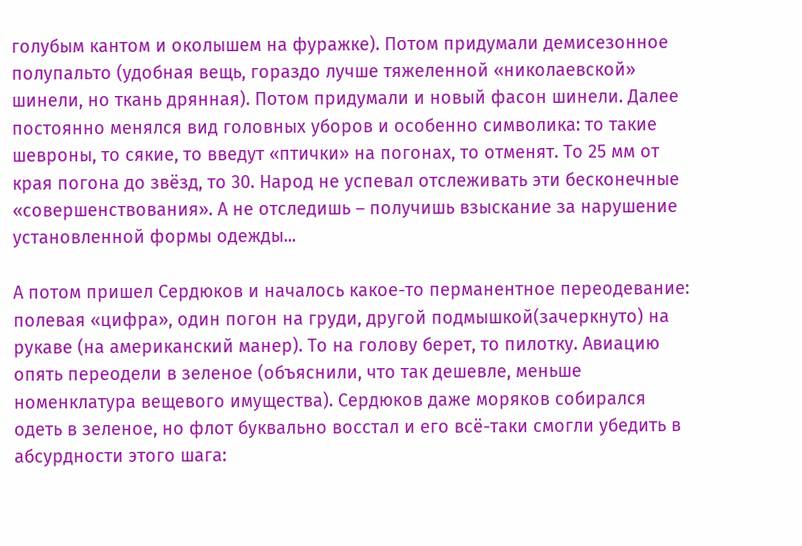голубым кантом и околышем на фуражке). Потом придумали демисезонное полупальто (удобная вещь, гораздо лучше тяжеленной «николаевской» шинели, но ткань дрянная). Потом придумали и новый фасон шинели. Далее постоянно менялся вид головных уборов и особенно символика: то такие шевроны, то сякие, то введут «птички» на погонах, то отменят. То 25 мм от края погона до звёзд, то 30. Народ не успевал отслеживать эти бесконечные «совершенствования». А не отследишь – получишь взыскание за нарушение установленной формы одежды...

А потом пришел Сердюков и началось какое-то перманентное переодевание: полевая «цифра», один погон на груди, другой подмышкой(зачеркнуто) на рукаве (на американский манер). То на голову берет, то пилотку. Авиацию опять переодели в зеленое (объяснили, что так дешевле, меньше номенклатура вещевого имущества). Сердюков даже моряков собирался одеть в зеленое, но флот буквально восстал и его всё-таки смогли убедить в абсурдности этого шага: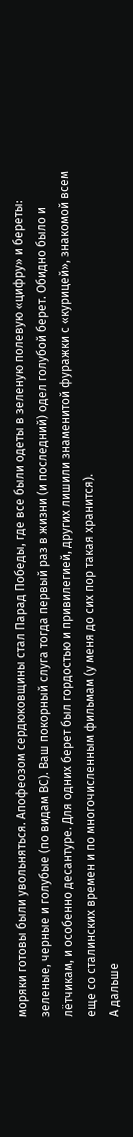моряки готовы были увольняться. Апофеозом сердюковщины стал Парад Победы, где все были одеты в зеленую полевую «цифру» и береты: зеленые, черные и голубые (по видам ВС). Ваш покорный слуга тогда первый раз в жизни (и последний) одел голубой берет. Обидно было и лётчикам, и особенно десантуре. Для одних берет был гордостью и привилегией, других лишили знаменитой фуражки с «курицей», знакомой всем еще со сталинских времен и по многочисленным фильмам (у меня до сих пор такая хранится).
А дальше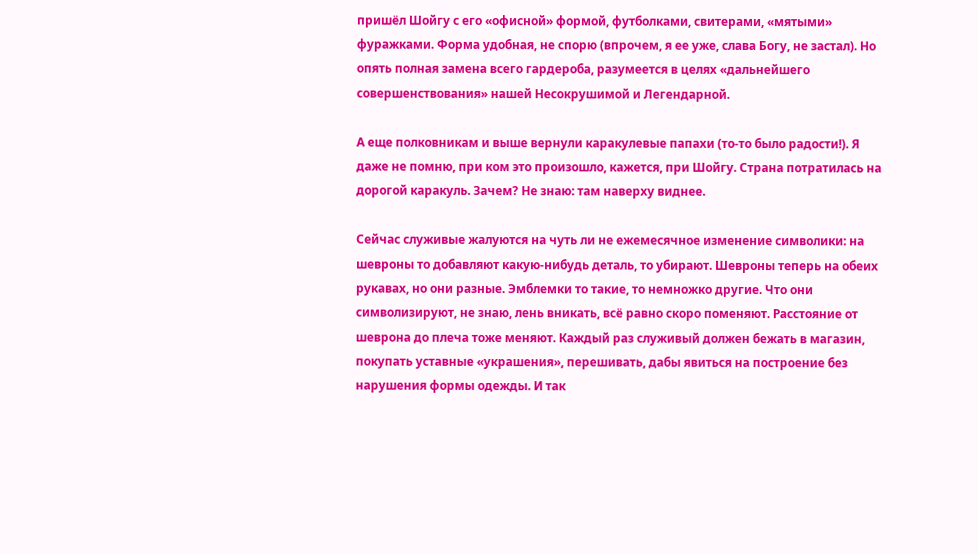пришёл Шойгу с его «офисной» формой, футболками, свитерами, «мятыми» фуражками. Форма удобная, не спорю (впрочем, я ее уже, слава Богу, не застал). Но опять полная замена всего гардероба, разумеется в целях «дальнейшего совершенствования» нашей Несокрушимой и Легендарной.

А еще полковникам и выше вернули каракулевые папахи (то-то было радости!). Я даже не помню, при ком это произошло, кажется, при Шойгу. Страна потратилась на дорогой каракуль. Зачем? Не знаю: там наверху виднее.

Сейчас служивые жалуются на чуть ли не ежемесячное изменение символики: на шевроны то добавляют какую-нибудь деталь, то убирают. Шевроны теперь на обеих рукавах, но они разные. Эмблемки то такие, то немножко другие. Что они символизируют, не знаю, лень вникать, всё равно скоро поменяют. Расстояние от шеврона до плеча тоже меняют. Каждый раз служивый должен бежать в магазин, покупать уставные «украшения», перешивать, дабы явиться на построение без нарушения формы одежды. И так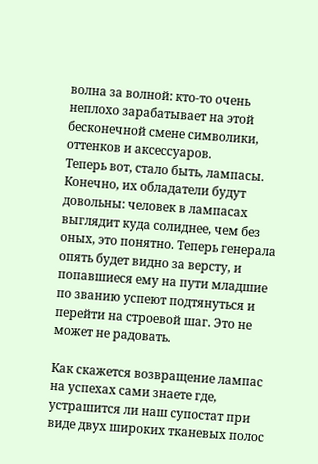волна за волной: кто-то очень неплохо зарабатывает на этой бесконечной смене символики, оттенков и аксессуаров.
Теперь вот, стало быть, лампасы. Конечно, их обладатели будут довольны: человек в лампасах выглядит куда солиднее, чем без оных, это понятно. Теперь генерала опять будет видно за версту, и попавшиеся ему на пути младшие по званию успеют подтянуться и перейти на строевой шаг. Это не может не радовать.

Как скажется возвращение лампас на успехах сами знаете где, устрашится ли наш супостат при виде двух широких тканевых полос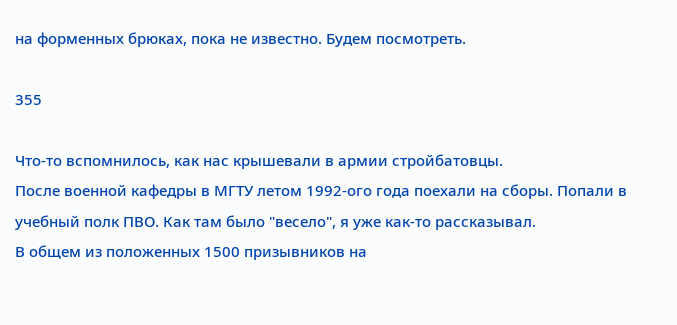на форменных брюках, пока не известно. Будем посмотреть.

355

Что-то вспомнилось, как нас крышевали в армии стройбатовцы.
После военной кафедры в МГТУ летом 1992-ого года поехали на сборы. Попали в учебный полк ПВО. Как там было "весело", я уже как-то рассказывал.
В общем из положенных 1500 призывников на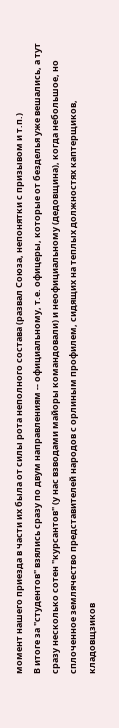момент нашего приезда в части их была от силы рота неполного состава (развал Союза, непонятки с призывом и т.п.)
В итоге за "студентов" взялись сразу по двум направлениям -- официальному, т.е. офицеры, которые от безделья уже вешались, а тут сразу несколько сотен "курсантов" (у нас взводами майоры командовали) и неофициальному (дедовщина), когда небольшое, но сплоченное землячество представителей народов с орлиным профилем, сидящих на теплых должностях каптерщиков, кладовщзиков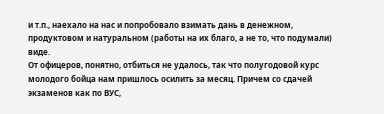и т.п., наехало на нас и попробовало взимать дань в денежном, продуктовом и натуральном (работы на их благо, а не то, что подумали) виде.
От офицеров, понятно, отбиться не удалось, так что полугодовой курс молодого бойца нам пришлось осилить за месяц. Причем со сдачей экзаменов как по ВУС,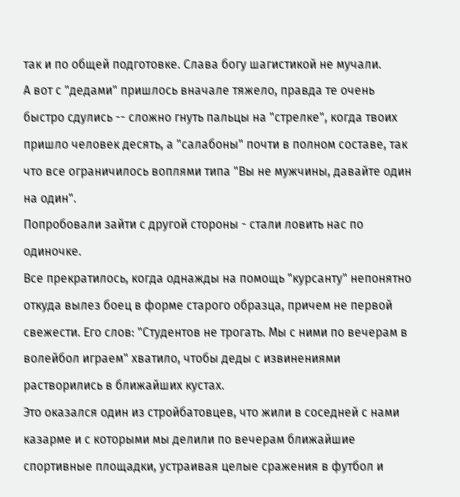так и по общей подготовке. Слава богу шагистикой не мучали.
А вот с "дедами" пришлось вначале тяжело, правда те очень быстро сдулись -- сложно гнуть пальцы на "стрелке", когда твоих пришло человек десять, а "салабоны" почти в полном составе, так что все ограничилось воплями типа "Вы не мужчины, давайте один на один".
Попробовали зайти с другой стороны - стали ловить нас по одиночке.
Все прекратилось, когда однажды на помощь "курсанту" непонятно откуда вылез боец в форме старого образца, причем не первой свежести. Его слов: "Студентов не трогать. Мы с ними по вечерам в волейбол играем" хватило, чтобы деды с извинениями растворились в ближайших кустах.
Это оказался один из стройбатовцев, что жили в соседней с нами казарме и с которыми мы делили по вечерам ближайшие спортивные площадки, устраивая целые сражения в футбол и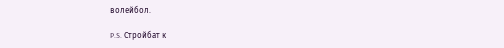волейбол.

P.S. Стройбат к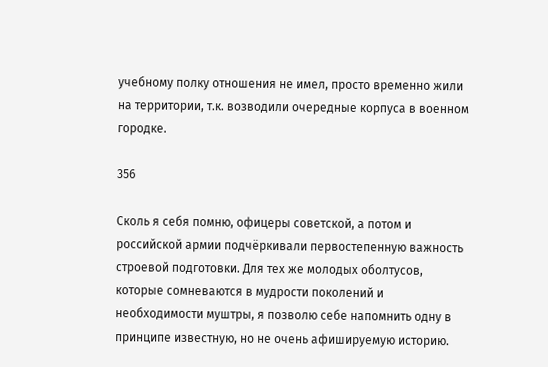учебному полку отношения не имел, просто временно жили на территории, т.к. возводили очередные корпуса в военном городке.

356

Сколь я себя помню, офицеры советской, а потом и российской армии подчёркивали первостепенную важность строевой подготовки. Для тех же молодых оболтусов, которые сомневаются в мудрости поколений и необходимости муштры, я позволю себе напомнить одну в принципе известную, но не очень афишируемую историю.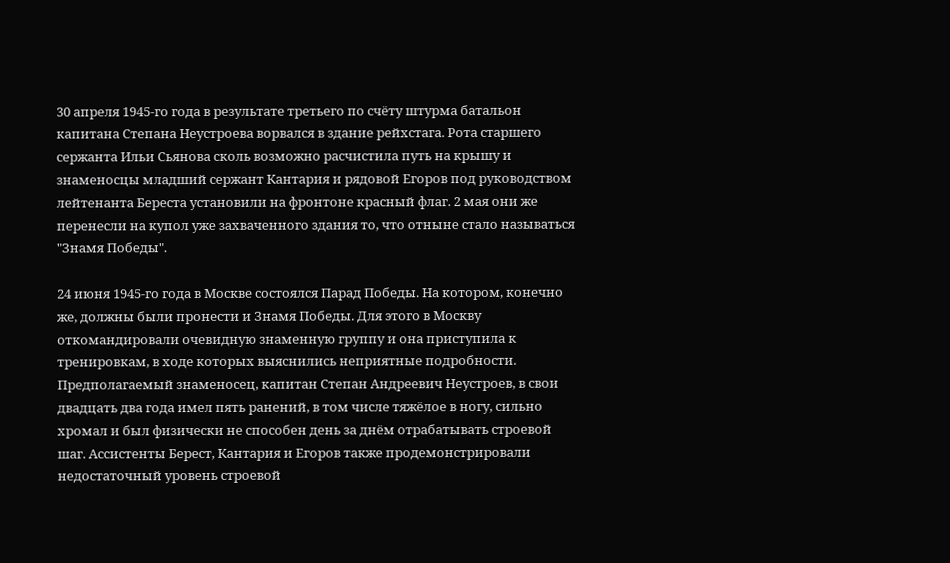30 апреля 1945-го года в результате третьего по счёту штурма батальон капитана Степана Неустроева ворвался в здание рейхстага. Рота старшего сержанта Ильи Сьянова сколь возможно расчистила путь на крышу и знаменосцы младший сержант Кантария и рядовой Егоров под руководством лейтенанта Береста установили на фронтоне красный флаг. 2 мая они же перенесли на купол уже захваченного здания то, что отныне стало называться "Знамя Победы".

24 июня 1945-го года в Москве состоялся Парад Победы. На котором, конечно же, должны были пронести и Знамя Победы. Для этого в Москву откомандировали очевидную знаменную группу и она приступила к тренировкам, в ходе которых выяснились неприятные подробности. Предполагаемый знаменосец, капитан Степан Андреевич Неустроев, в свои двадцать два года имел пять ранений, в том числе тяжёлое в ногу, сильно хромал и был физически не способен день за днём отрабатывать строевой шаг. Ассистенты Берест, Кантария и Егоров также продемонстрировали недостаточный уровень строевой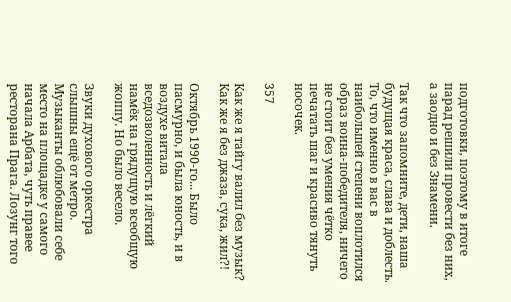подготовки, поэтому в итоге парад решили провести без них, а заодно и без Знамени.

Так что запомните, дети, наша будущая краса, слава и доблесть. То, что именно в вас в наибольшей степени воплотился образ воина-победителя, ничего не стоит без умения чётко печатать шаг и красиво тянуть носочек.

357

Как же я тайгу валил без музык?
Как же я без джаза, сука, жил?!

Октябрь 1990-го... Было пасмурно, и была юность, и в воздухе витала вседозволенность и лёгкий намёк на грядущую всеобщую жоппу. Но было весело.

Звуки духового оркестра слышны ещё от метро. Музыканты облюбовали себе место на площадке у самого начала Арбата, чуть правее ресторана Прага. Лозунг того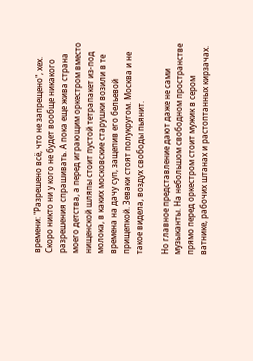времени: "Разрешено всё, что не запрещено", хех. Скоро никто ни у кого не будет вообще никакого разрешения спрашивать. А пока еще жива страна моего детства, а перед играющим оркестром вместо нищенской шляпы стоит пустой тетрапакет из-под молока, в каких московские старушки возили в те времена на дачу суп, защепив его бельевой прищепкой. Зеваки стоят полукругом. Москва и не такое видела, воздух свободы пьянит.

Но главное представление дают даже не сами музыканты. На небольшом свободном пространстве прямо перед оркестром стоит мужик в сером ватнике, рабочих штанах и растоптанных кирзачах.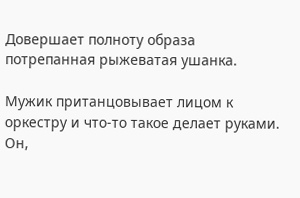Довершает полноту образа потрепанная рыжеватая ушанка.

Мужик пританцовывает лицом к оркестру и что-то такое делает руками. Он,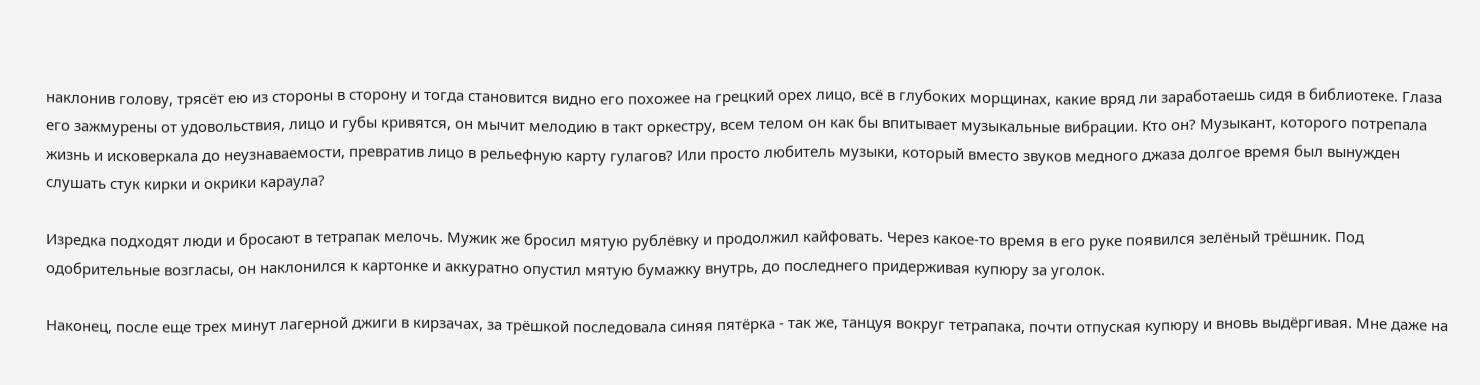наклонив голову, трясёт ею из стороны в сторону и тогда становится видно его похожее на грецкий орех лицо, всё в глубоких морщинах, какие вряд ли заработаешь сидя в библиотеке. Глаза его зажмурены от удовольствия, лицо и губы кривятся, он мычит мелодию в такт оркестру, всем телом он как бы впитывает музыкальные вибрации. Кто он? Музыкант, которого потрепала жизнь и исковеркала до неузнаваемости, превратив лицо в рельефную карту гулагов? Или просто любитель музыки, который вместо звуков медного джаза долгое время был вынужден слушать стук кирки и окрики караула?

Изредка подходят люди и бросают в тетрапак мелочь. Мужик же бросил мятую рублёвку и продолжил кайфовать. Через какое-то время в его руке появился зелёный трёшник. Под одобрительные возгласы, он наклонился к картонке и аккуратно опустил мятую бумажку внутрь, до последнего придерживая купюру за уголок.

Наконец, после еще трех минут лагерной джиги в кирзачах, за трёшкой последовала синяя пятёрка - так же, танцуя вокруг тетрапака, почти отпуская купюру и вновь выдёргивая. Мне даже на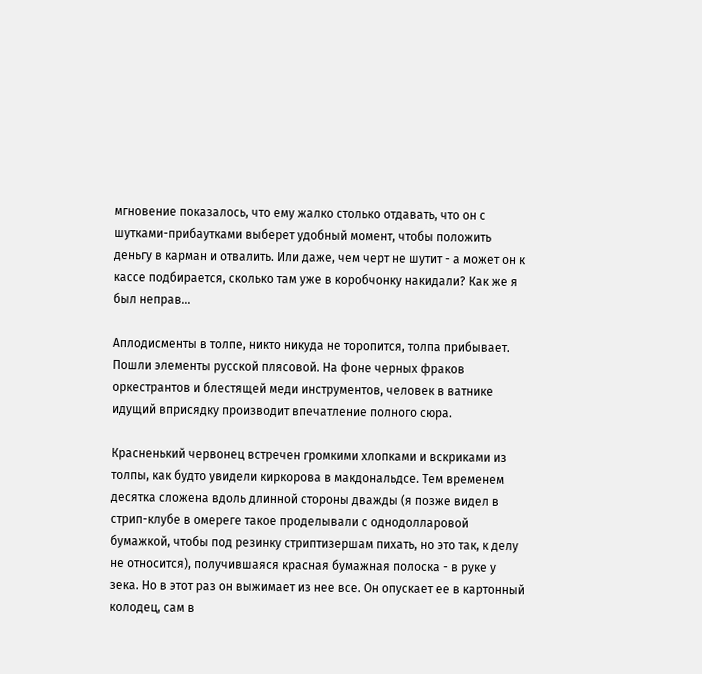мгновение показалось, что ему жалко столько отдавать, что он с шутками-прибаутками выберет удобный момент, чтобы положить деньгу в карман и отвалить. Или даже, чем черт не шутит - а может он к кассе подбирается, сколько там уже в коробчонку накидали? Как же я был неправ...

Аплодисменты в толпе, никто никуда не торопится, толпа прибывает. Пошли элементы русской плясовой. На фоне черных фраков оркестрантов и блестящей меди инструментов, человек в ватнике идущий вприсядку производит впечатление полного сюра.

Красненький червонец встречен громкими хлопками и вскриками из толпы, как будто увидели киркорова в макдональдсе. Тем временем десятка сложена вдоль длинной стороны дважды (я позже видел в стрип-клубе в омереге такое проделывали с однодолларовой бумажкой, чтобы под резинку стриптизершам пихать, но это так, к делу не относится), получившаяся красная бумажная полоска - в руке у зека. Но в этот раз он выжимает из нее все. Он опускает ее в картонный колодец, сам в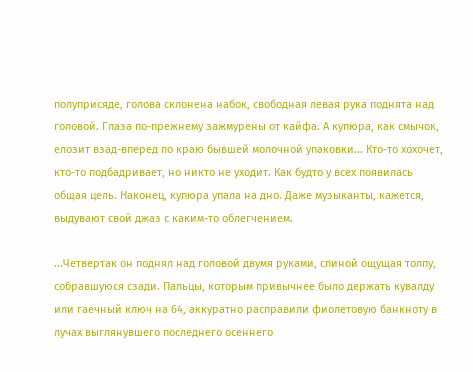полуприсяде, голова склонена набок, свободная левая рука поднята над головой. Глаза по-прежнему зажмурены от кайфа. А купюра, как смычок, елозит взад-вперед по краю бывшей молочной упаковки... Кто-то хохочет, кто-то подбадривает, но никто не уходит. Как будто у всех появилась общая цель. Наконец, купюра упала на дно. Даже музыканты, кажется, выдувают свой джаз с каким-то облегчением.

...Четвертак он поднял над головой двумя руками, спиной ощущая толпу, собравшуюся сзади. Пальцы, которым привычнее было держать кувалду или гаечный ключ на 64, аккуратно расправили фиолетовую банкноту в лучах выглянувшего последнего осеннего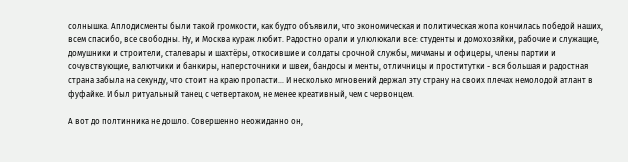солнышка. Аплодисменты были такой громкости, как будто объявили, что экономическая и политическая жопа кончилась победой наших, всем спасибо, все свободны. Ну, и Москва кураж любит. Радостно орали и улюлюкали все: студенты и домохозяйки, рабочие и служащие, домушники и строители, сталевары и шахтёры, откосившие и солдаты срочной службы, мичманы и офицеры, члены партии и сочувствующие, валютчики и банкиры, наперсточники и швеи, бандосы и менты, отличницы и проститутки - вся большая и радостная страна забыла на секунду, что стоит на краю пропасти... И несколько мгновений держал эту страну на своих плечах немолодой атлант в фуфайке. И был ритуальный танец с четвертаком, не менее креативный, чем с червонцем.

А вот до полтинника не дошло. Совершенно неожиданно он,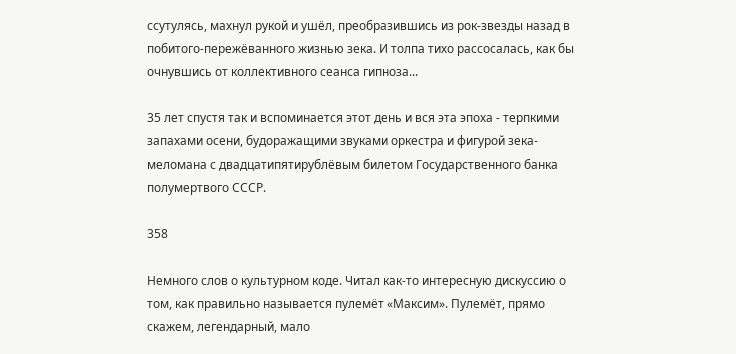ссутулясь, махнул рукой и ушёл, преобразившись из рок-звезды назад в побитого-пережёванного жизнью зека. И толпа тихо рассосалась, как бы очнувшись от коллективного сеанса гипноза...

35 лет спустя так и вспоминается этот день и вся эта эпоха - терпкими запахами осени, будоражащими звуками оркестра и фигурой зека-меломана с двадцатипятирублёвым билетом Государственного банка полумертвого СССР.

358

Немного слов о культурном коде. Читал как-то интересную дискуссию о том, как правильно называется пулемёт «Максим». Пулемёт, прямо скажем, легендарный, мало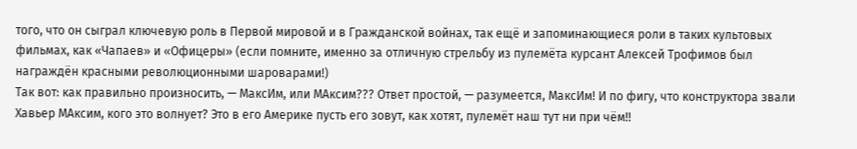того, что он сыграл ключевую роль в Первой мировой и в Гражданской войнах, так ещё и запоминающиеся роли в таких культовых фильмах, как «Чапаев» и «Офицеры» (если помните, именно за отличную стрельбу из пулемёта курсант Алексей Трофимов был награждён красными революционными шароварами!)
Так вот: как правильно произносить, — МаксИм, или МАксим??? Ответ простой, — разумеется, МаксИм! И по фигу, что конструктора звали Хавьер МАксим, кого это волнует? Это в его Америке пусть его зовут, как хотят, пулемёт наш тут ни при чём!!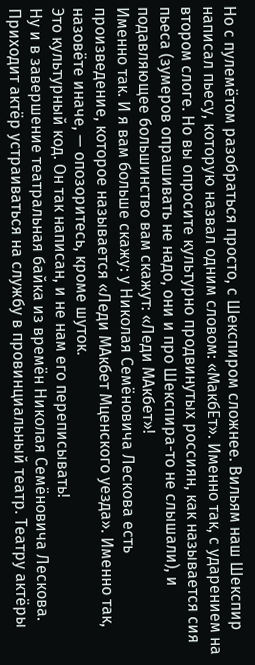Но с пулемётом разобраться просто, с Шекспиром сложнее. Вильям наш Шекспир написал пьесу, которую назвал одним словом: «МакбЕт». Именно так, с ударением на втором слоге. Но вы опросите культурно продвинутых россиян, как называется сия пьеса (зумеров опрашивать не надо, они и про Шекспира-то не слышали), и подавляющее большинство вам скажут: «Леди МАкбет»!
Именно так. И я вам больше скажу: у Николая Семёновича Лескова есть произведение, которое называется «Леди МАкбет Мценского уезда». Именно так, назовёте иначе, — опозоритесь, кроме шуток.
Это культурный код. Он так написан, и не нам его переписывать!
Ну и в завершение театральная байка из времён Николая Семёновича Лескова. Приходит актёр устраиваться на службу в провинциальный театр. Театру актёры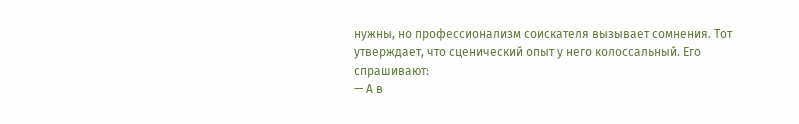нужны, но профессионализм соискателя вызывает сомнения. Тот утверждает, что сценический опыт у него колоссальный. Его спрашивают:
— А в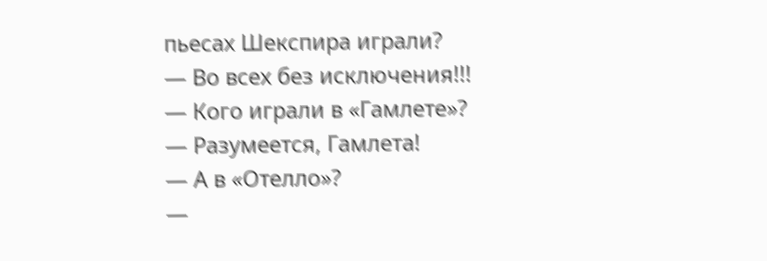пьесах Шекспира играли?
— Во всех без исключения!!!
— Кого играли в «Гамлете»?
— Разумеется, Гамлета!
— А в «Отелло»?
—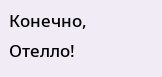Конечно, Отелло!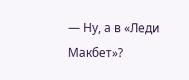— Ну, а в «Леди Макбет»?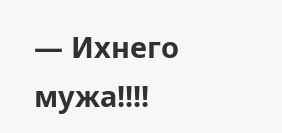— Ихнего мужа!!!!